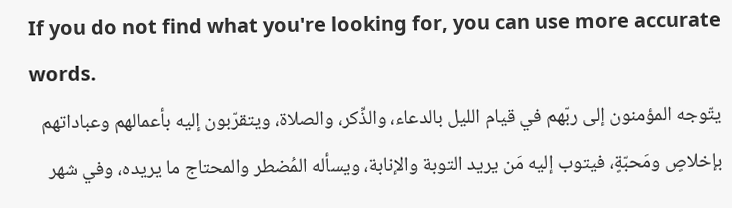If you do not find what you're looking for, you can use more accurate words.
يتّوجه المؤمنون إلى ربّهم في قيام الليل بالدعاء، والذِّكر، والصلاة، ويتقرّبون إليه بأعمالهم وعباداتهم بإخلاصٍ ومَحبّةٍ، فيتوب إليه مَن يريد التوبة والإنابة، ويسأله المُضطر والمحتاج ما يريده، وفي شهر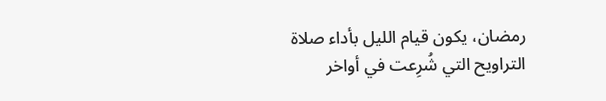رمضان، يكون قيام الليل بأداء صلاة التراويح التي شُرِعت في أواخر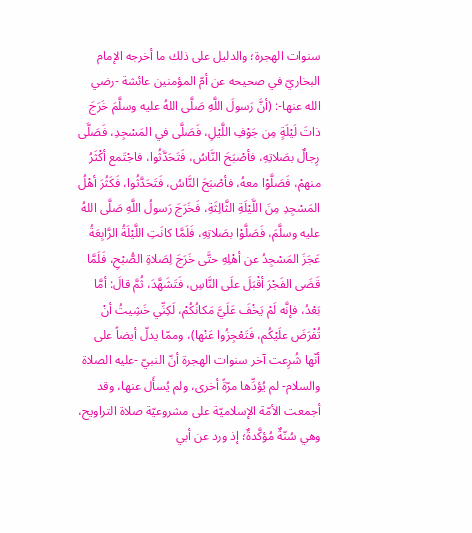سنوات الهجرة؛ والدليل على ذلك ما أخرجه الإمام البخاريّ في صحيحه عن أمّ المؤمنين عائشة -رضي الله عنها-: (أنَّ رَسولَ اللَّهِ صَلَّى اللهُ عليه وسلَّمَ خَرَجَ ذاتَ لَيْلَةٍ مِن جَوْفِ اللَّيْلِ، فَصَلَّى في المَسْجِدِ، فَصَلَّى رِجالٌ بصَلاتِهِ، فأصْبَحَ النَّاسُ، فَتَحَدَّثُوا، فاجْتَمع أكْثَرُ منهمْ، فَصَلَّوْا معهُ، فأصْبَحَ النَّاسُ، فَتَحَدَّثُوا، فَكَثُرَ أهْلُ المَسْجِدِ مِنَ اللَّيْلَةِ الثَّالِثَةِ، فَخَرَجَ رَسولُ اللَّهِ صَلَّى اللهُ عليه وسلَّمَ، فَصَلَّوْا بصَلاتِهِ، فَلَمَّا كانَتِ اللَّيْلَةُ الرَّابِعَةُ عَجَزَ المَسْجِدُ عن أهْلِهِ حتَّى خَرَجَ لِصَلاةِ الصُّبْحِ، فَلَمَّا قَضَى الفَجْرَ أقْبَلَ علَى النَّاسِ، فَتَشَهَّدَ، ثُمَّ قالَ: أمَّا بَعْدُ، فإنَّه لَمْ يَخْفَ عَلَيَّ مَكانُكُمْ، لَكِنِّي خَشِيتُ أنْ تُفْرَضَ علَيْكُم، فَتَعْجِزُوا عَنْها)، وممّا يدلّ أيضاً على أنّها شُرِعت آخر سنوات الهجرة أنّ النبيّ -عليه الصلاة والسلام- لم يُؤدِّها مرّةً أخرى، ولم يُسأَل عنها، وقد أجمعت الأمّة الإسلاميّة على مشروعيّة صلاة التراويح، وهي سُنّةٌ مُؤكَّدةٌ؛ إذ ورد عن أبي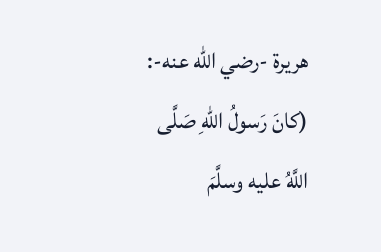هريرة -رضي الله عنه-: (كانَ رَسولُ اللهِ صَلَّى اللَّهُ عليه وسلَّمَ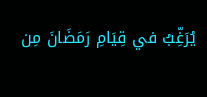يُرَغِّبُ في قِيَامِ رَمَضَانَ مِن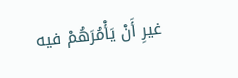غيرِ أَنْ يَأْمُرَهُمْ فيه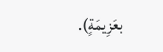بعَزِيمَةٍ).